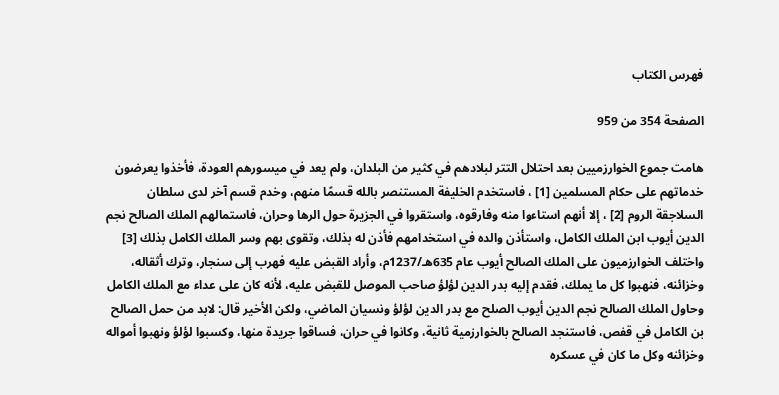فهرس الكتاب

الصفحة 354 من 959

هامت جموع الخوارزميين بعد احتلال التتر لبلادهم في كثير من البلدان، ولم يعد في ميسورهم العودة، فأخذوا يعرضون خدماتهم على حكام المسلمين [1] ، فاستخدم الخليفة المستنصر بالله قسمًا منهم، وخدم قسم آخر لدى سلطان السلاجقة الروم [2] ، إلا أنهم استاءوا منه وفارقوه، واستقروا في الجزيرة حول الرها وحران، فاستمالهم الملك الصالح نجم الدين أيوب ابن الملك الكامل، واستأذن والده في استخدامهم فأذن له بذلك، وتقوى بهم وسر الملك الكامل بذلك [3] واختلف الخوارزميون على الملك الصالح أيوب عام 635هـ/1237م، وأراد القبض عليه فهرب إلى سنجار، وترك أثقاله، وخزائنه، فنهبوا كل ما يملك، فقدم إليه بدر الدين لؤلؤ صاحب الموصل للقبض عليه، لأنه كان على عداء مع الملك الكامل وحاول الملك الصالح نجم الدين أيوب الصلح مع بدر الدين لؤلؤ ونسيان الماضي، ولكن الأخير قال: لابد من حمل الصالح بن الكامل في قفص، فاستنجد الصالح بالخوارزمية ثانية، وكانوا في حران، فساقوا جريدة منها، وكسبوا لؤلؤ ونهبوا أمواله وخزائنه وكل ما كان في عسكره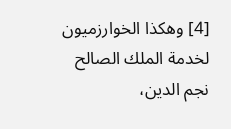[4] وهكذا الخوارزميون لخدمة الملك الصالح نجم الدين،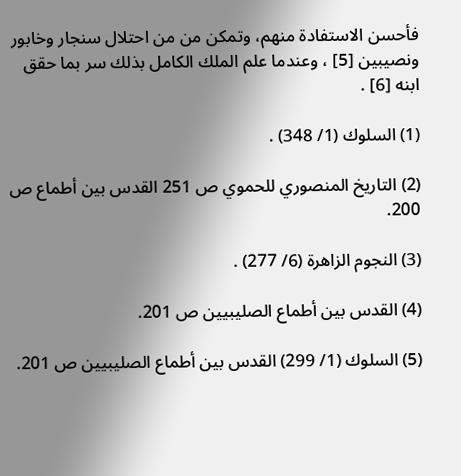فأحسن الاستفادة منهم، وتمكن من من احتلال سنجار وخابور ونصيبين [5] ، وعندما علم الملك الكامل بذلك سر بما حقق ابنه [6] .

(1) السلوك (1/ 348) .

(2) التاريخ المنصوري للحموي ص 251 القدس بين أطماع ص 200.

(3) النجوم الزاهرة (6/ 277) .

(4) القدس بين أطماع الصليبيين ص 201.

(5) السلوك (1/ 299) القدس بين أطماع الصليبيين ص 201.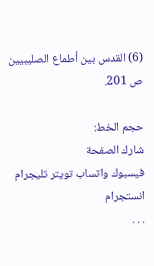(6) القدس بين أطماع الصليبيين ص 201.

حجم الخط:
شارك الصفحة
فيسبوك واتساب تويتر تليجرام انستجرام
. . .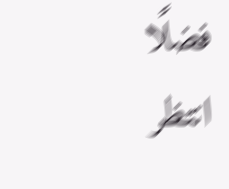فضلًا انتظر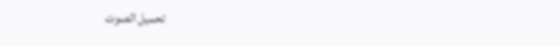تحميل الصوت